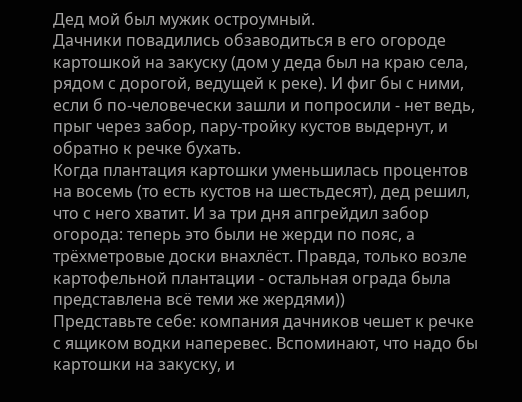Дед мой был мужик остроумный.
Дачники повадились обзаводиться в его огороде картошкой на закуску (дом у деда был на краю села, рядом с дорогой, ведущей к реке). И фиг бы с ними, если б по-человечески зашли и попросили - нет ведь, прыг через забор, пару-тройку кустов выдернут, и обратно к речке бухать.
Когда плантация картошки уменьшилась процентов на восемь (то есть кустов на шестьдесят), дед решил, что с него хватит. И за три дня апгрейдил забор огорода: теперь это были не жерди по пояс, а трёхметровые доски внахлёст. Правда, только возле картофельной плантации - остальная ограда была представлена всё теми же жердями))
Представьте себе: компания дачников чешет к речке с ящиком водки наперевес. Вспоминают, что надо бы картошки на закуску, и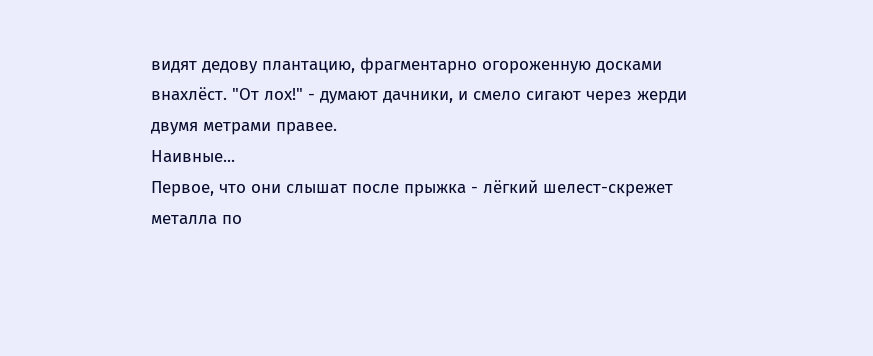видят дедову плантацию, фрагментарно огороженную досками внахлёст. "От лох!" - думают дачники, и смело сигают через жерди двумя метрами правее.
Наивные...
Первое, что они слышат после прыжка - лёгкий шелест-скрежет металла по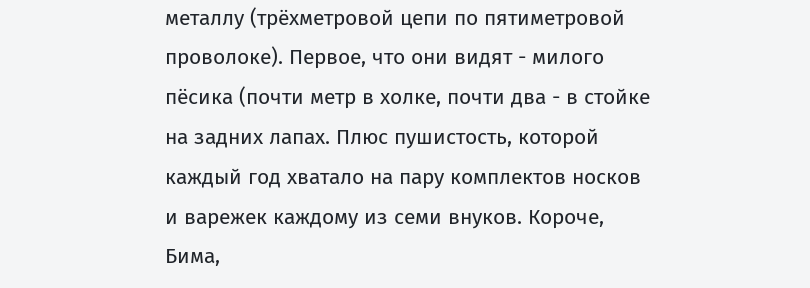металлу (трёхметровой цепи по пятиметровой проволоке). Первое, что они видят - милого пёсика (почти метр в холке, почти два - в стойке на задних лапах. Плюс пушистость, которой каждый год хватало на пару комплектов носков и варежек каждому из семи внуков. Короче, Бима,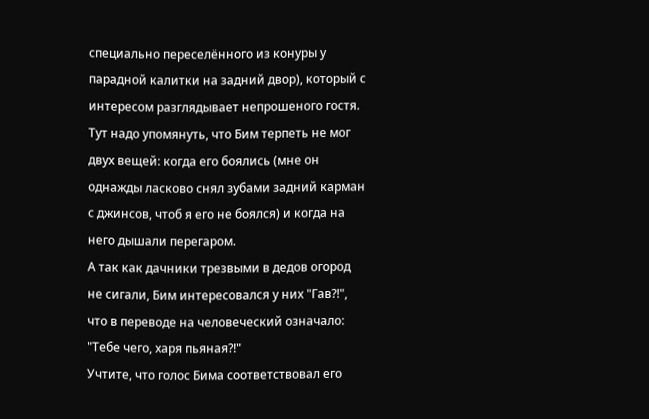специально переселённого из конуры у парадной калитки на задний двор), который с интересом разглядывает непрошеного гостя.
Тут надо упомянуть, что Бим терпеть не мог двух вещей: когда его боялись (мне он однажды ласково снял зубами задний карман с джинсов, чтоб я его не боялся) и когда на него дышали перегаром.
А так как дачники трезвыми в дедов огород не сигали, Бим интересовался у них "Гав?!", что в переводе на человеческий означало: "Тебе чего, харя пьяная?!"
Учтите, что голос Бима соответствовал его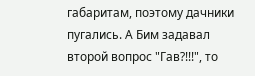габаритам, поэтому дачники пугались. А Бим задавал второй вопрос "Гав?!!!", то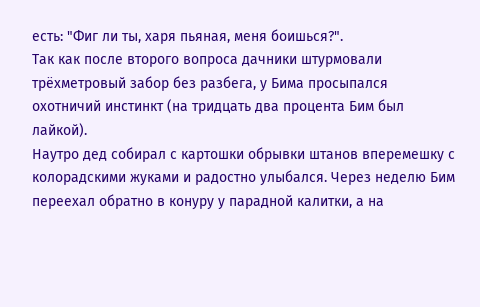есть: "Фиг ли ты, харя пьяная, меня боишься?".
Так как после второго вопроса дачники штурмовали трёхметровый забор без разбега, у Бима просыпался охотничий инстинкт (на тридцать два процента Бим был лайкой).
Наутро дед собирал с картошки обрывки штанов вперемешку с колорадскими жуками и радостно улыбался. Через неделю Бим переехал обратно в конуру у парадной калитки, а на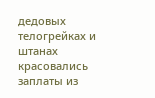дедовых телогрейках и штанах красовались заплаты из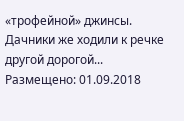«трофейной» джинсы. Дачники же ходили к речке другой дорогой...
Размещено: 01.09.2018